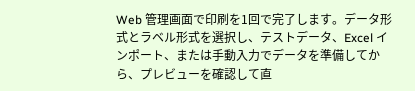Web 管理画面で印刷を1回で完了します。データ形式とラベル形式を選択し、テストデータ、Excel インポート、または手動入力でデータを準備してから、プレビューを確認して直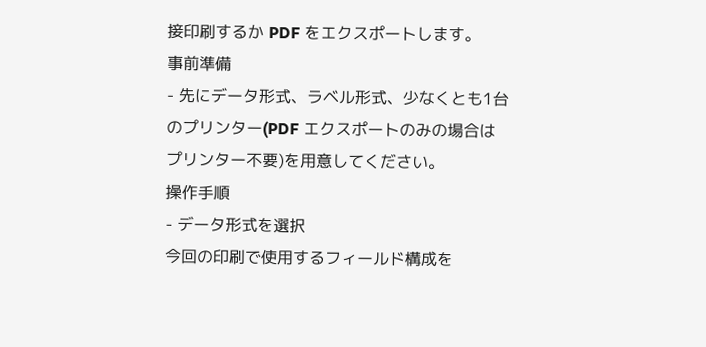接印刷するか PDF をエクスポートします。
事前準備
- 先にデータ形式、ラベル形式、少なくとも1台のプリンター(PDF エクスポートのみの場合はプリンター不要)を用意してください。
操作手順
- データ形式を選択
今回の印刷で使用するフィールド構成を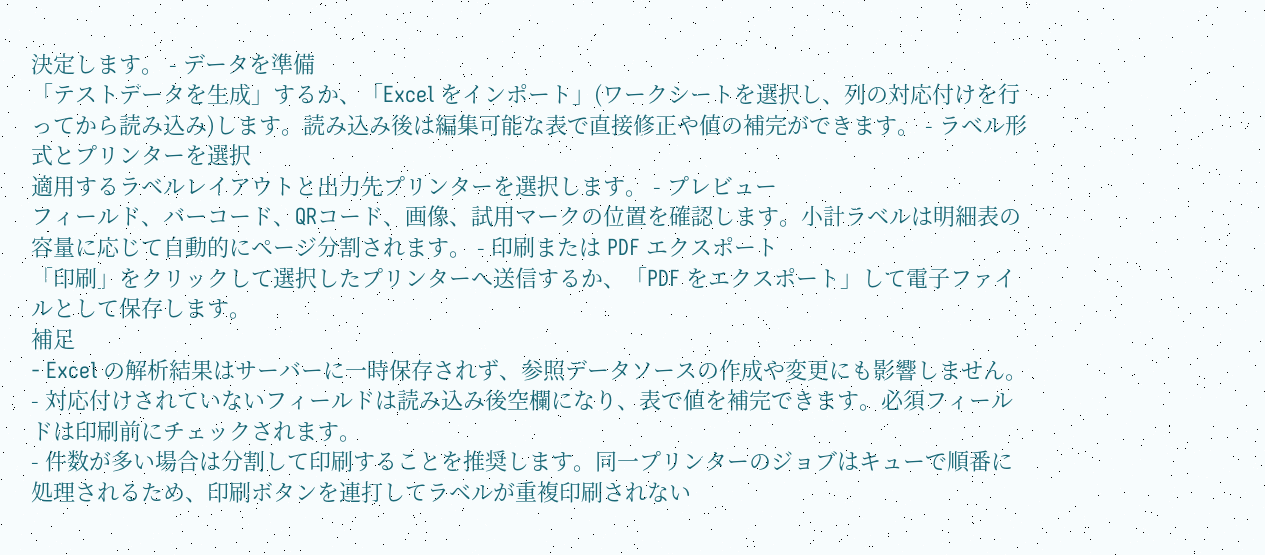決定します。 - データを準備
「テストデータを生成」するか、「Excel をインポート」(ワークシートを選択し、列の対応付けを行ってから読み込み)します。読み込み後は編集可能な表で直接修正や値の補完ができます。 - ラベル形式とプリンターを選択
適用するラベルレイアウトと出力先プリンターを選択します。 - プレビュー
フィールド、バーコード、QRコード、画像、試用マークの位置を確認します。小計ラベルは明細表の容量に応じて自動的にページ分割されます。 - 印刷または PDF エクスポート
「印刷」をクリックして選択したプリンターへ送信するか、「PDF をエクスポート」して電子ファイルとして保存します。
補足
- Excel の解析結果はサーバーに一時保存されず、参照データソースの作成や変更にも影響しません。
- 対応付けされていないフィールドは読み込み後空欄になり、表で値を補完できます。必須フィールドは印刷前にチェックされます。
- 件数が多い場合は分割して印刷することを推奨します。同一プリンターのジョブはキューで順番に処理されるため、印刷ボタンを連打してラベルが重複印刷されない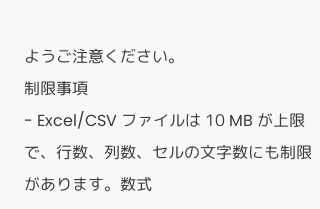ようご注意ください。
制限事項
- Excel/CSV ファイルは 10 MB が上限で、行数、列数、セルの文字数にも制限があります。数式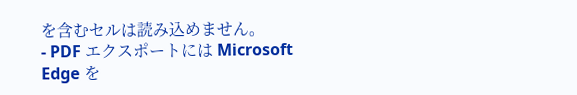を含むセルは読み込めません。
- PDF エクスポートには Microsoft Edge を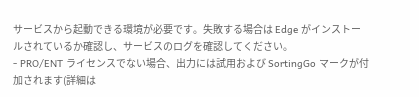サービスから起動できる環境が必要です。失敗する場合は Edge がインストールされているか確認し、サービスのログを確認してください。
- PRO/ENT ライセンスでない場合、出力には試用および SortingGo マークが付加されます(詳細は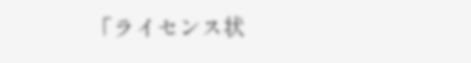「ライセンス状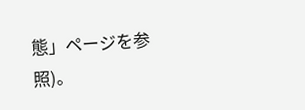態」ページを参照)。